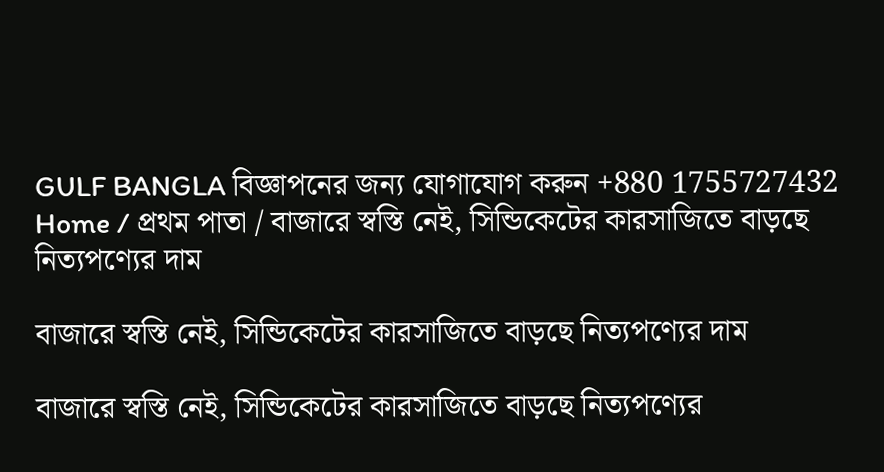GULF BANGLA বিজ্ঞাপনের জন্য যোগাযোগ করুন +880 1755727432
Home / প্রথম পাতা / বাজারে স্বস্তি নেই, সিন্ডিকেটের কারসাজিতে বাড়ছে নিত্যপণ্যের দাম

বাজারে স্বস্তি নেই, সিন্ডিকেটের কারসাজিতে বাড়ছে নিত্যপণ্যের দাম

বাজারে স্বস্তি নেই, সিন্ডিকেটের কারসাজিতে বাড়ছে নিত্যপণ্যের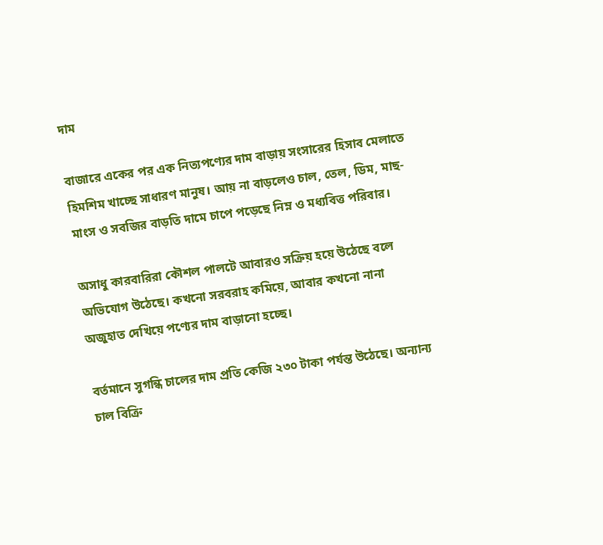দাম

বাজারে একের পর এক নিত্যপণ্যের দাম বাড়ায় সংসারের হিসাব মেলাতে হিমশিম খাচ্ছে সাধারণ মানুষ। আয় না বাড়লেও চাল, তেল, ডিম, মাছ-মাংস ও সবজির বাড়তি দামে চাপে পড়েছে নিম্ন ও মধ্যবিত্ত পরিবার।

অসাধু কারবারিরা কৌশল পালটে আবারও সক্রিয় হয়ে উঠেছে বলে অভিযোগ উঠেছে। কখনো সরবরাহ কমিয়ে, আবার কখনো নানা অজুহাত দেখিয়ে পণ্যের দাম বাড়ানো হচ্ছে।

বর্তমানে সুগন্ধি চালের দাম প্রতি কেজি ২৩০ টাকা পর্যন্ত উঠেছে। অন্যান্য চাল বিক্রি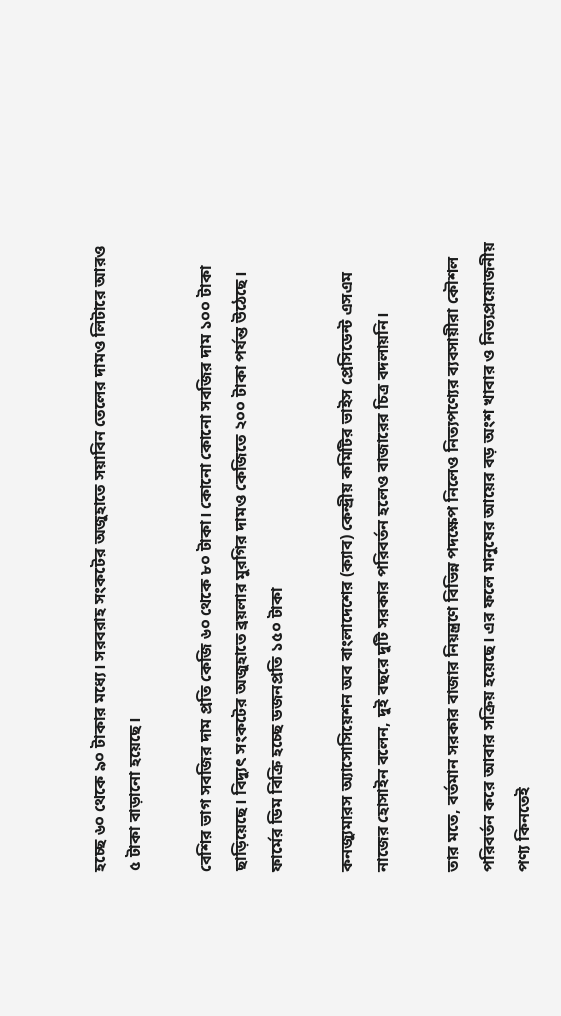হচ্ছে ৬০ থেকে ৯০ টাকার মধ্যে। সরবরাহ সংকটের অজুহাতে সয়াবিন তেলের দামও লিটারে আরও ৫ টাকা বাড়ানো হয়েছে।

বেশির ভাগ সবজির দাম প্রতি কেজি ৬০ থেকে ৮০ টাকা। কোনো কোনো সবজির দাম ১০০ টাকা ছাড়িয়েছে। বিদ্যুৎ সংকটের অজুহাতে ব্রয়লার মুরগির দামও কেজিতে ২০০ টাকা পর্যন্ত উঠেছে। ফার্মের ডিম বিক্রি হচ্ছে ডজনপ্রতি ১৫০ টাকা

কনজ্যুমারস অ্যাসোসিয়েশন অব বাংলাদেশের (ক্যাব) কেন্দ্রীয় কমিটির ভাইস প্রেসিডেন্ট এসএম নাজের হোসাইন বলেন, দুই বছরে দুটি সরকার পরিবর্তন হলেও বাজারের চিত্র বদলায়নি।

তার মতে, বর্তমান সরকার বাজার নিয়ন্ত্রণে বিভিন্ন পদক্ষেপ নিলেও নিত্যপণ্যের ব্যবসায়ীরা কৌশল পরিবর্তন করে আবার সক্রিয় হয়েছে। এর ফলে মানুষের আয়ের বড় অংশ খাবার ও নিত্যপ্রয়োজনীয় পণ্য কিনতেই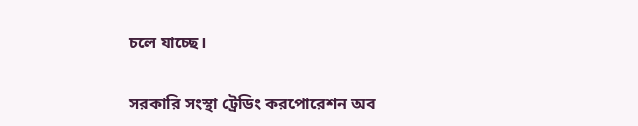চলে যাচ্ছে।

সরকারি সংস্থা ট্রেডিং করপোরেশন অব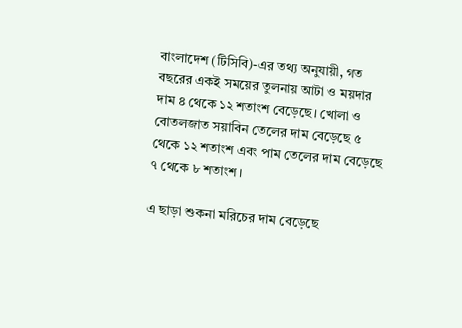বাংলাদেশ (টিসিবি)-এর তথ্য অনুযায়ী, গত বছরের একই সময়ের তুলনায় আটা ও ময়দার দাম ৪ থেকে ১২ শতাংশ বেড়েছে। খোলা ও বোতলজাত সয়াবিন তেলের দাম বেড়েছে ৫ থেকে ১২ শতাংশ এবং পাম তেলের দাম বেড়েছে ৭ থেকে ৮ শতাংশ।

এ ছাড়া শুকনা মরিচের দাম বেড়েছে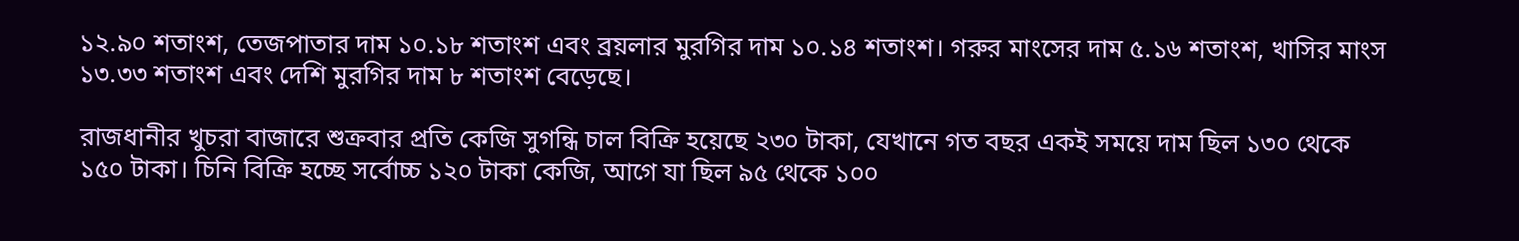১২.৯০ শতাংশ, তেজপাতার দাম ১০.১৮ শতাংশ এবং ব্রয়লার মুরগির দাম ১০.১৪ শতাংশ। গরুর মাংসের দাম ৫.১৬ শতাংশ, খাসির মাংস ১৩.৩৩ শতাংশ এবং দেশি মুরগির দাম ৮ শতাংশ বেড়েছে।

রাজধানীর খুচরা বাজারে শুক্রবার প্রতি কেজি সুগন্ধি চাল বিক্রি হয়েছে ২৩০ টাকা, যেখানে গত বছর একই সময়ে দাম ছিল ১৩০ থেকে ১৫০ টাকা। চিনি বিক্রি হচ্ছে সর্বোচ্চ ১২০ টাকা কেজি, আগে যা ছিল ৯৫ থেকে ১০০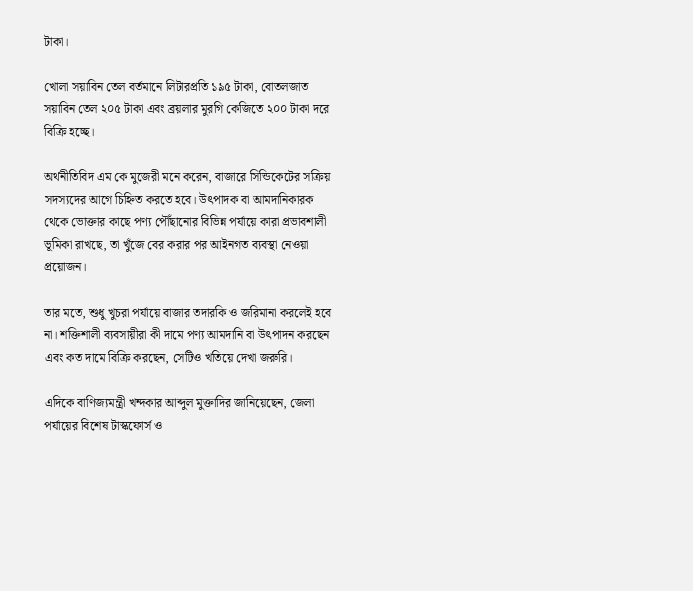টাকা।

খোলা সয়াবিন তেল বর্তমানে লিটারপ্রতি ১৯৫ টাকা, বোতলজাত সয়াবিন তেল ২০৫ টাকা এবং ব্রয়লার মুরগি কেজিতে ২০০ টাকা দরে বিক্রি হচ্ছে।

অর্থনীতিবিদ এম কে মুজেরী মনে করেন, বাজারে সিন্ডিকেটের সক্রিয় সদস্যদের আগে চিহ্নিত করতে হবে। উৎপাদক বা আমদানিকারক থেকে ভোক্তার কাছে পণ্য পৌঁছানোর বিভিন্ন পর্যায়ে কারা প্রভাবশালী ভূমিকা রাখছে, তা খুঁজে বের করার পর আইনগত ব্যবস্থা নেওয়া প্রয়োজন।

তার মতে, শুধু খুচরা পর্যায়ে বাজার তদারকি ও জরিমানা করলেই হবে না। শক্তিশালী ব্যবসায়ীরা কী দামে পণ্য আমদানি বা উৎপাদন করছেন এবং কত দামে বিক্রি করছেন, সেটিও খতিয়ে দেখা জরুরি।

এদিকে বাণিজ্যমন্ত্রী খন্দকার আব্দুল মুক্তাদির জানিয়েছেন, জেলা পর্যায়ের বিশেষ টাস্কফোর্স ও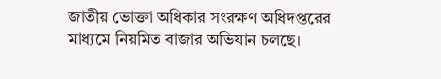জাতীয় ভোক্তা অধিকার সংরক্ষণ অধিদপ্তরের মাধ্যমে নিয়মিত বাজার অভিযান চলছে।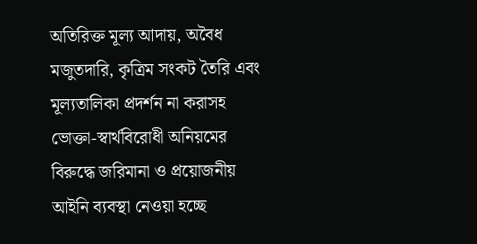অতিরিক্ত মূল্য আদায়, অবৈধ মজুতদারি, কৃত্রিম সংকট তৈরি এবং মূল্যতালিকা প্রদর্শন না করাসহ ভোক্তা-স্বার্থবিরোধী অনিয়মের বিরুদ্ধে জরিমানা ও প্রয়োজনীয় আইনি ব্যবস্থা নেওয়া হচ্ছে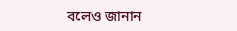বলেও জানান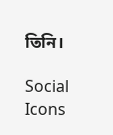তিনি।

Social Icons